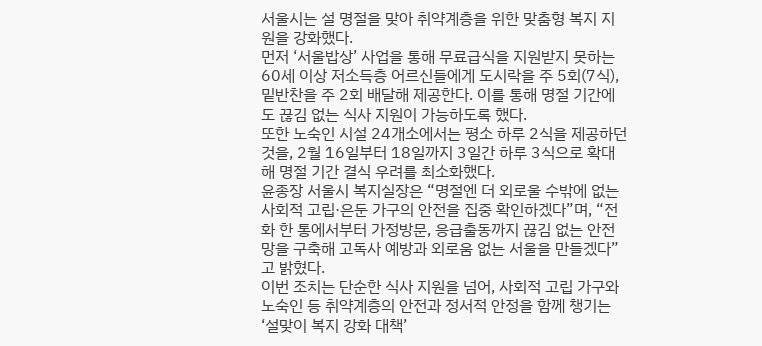서울시는 설 명절을 맞아 취약계층을 위한 맞춤형 복지 지원을 강화했다.
먼저 ‘서울밥상’ 사업을 통해 무료급식을 지원받지 못하는 60세 이상 저소득층 어르신들에게 도시락을 주 5회(7식), 밑반찬을 주 2회 배달해 제공한다. 이를 통해 명절 기간에도 끊김 없는 식사 지원이 가능하도록 했다.
또한 노숙인 시설 24개소에서는 평소 하루 2식을 제공하던 것을, 2월 16일부터 18일까지 3일간 하루 3식으로 확대해 명절 기간 결식 우려를 최소화했다.
윤종장 서울시 복지실장은 “명절엔 더 외로울 수밖에 없는 사회적 고립·은둔 가구의 안전을 집중 확인하겠다”며, “전화 한 통에서부터 가정방문, 응급출동까지 끊김 없는 안전망을 구축해 고독사 예방과 외로움 없는 서울을 만들겠다”고 밝혔다.
이번 조치는 단순한 식사 지원을 넘어, 사회적 고립 가구와 노숙인 등 취약계층의 안전과 정서적 안정을 함께 챙기는 ‘설맞이 복지 강화 대책’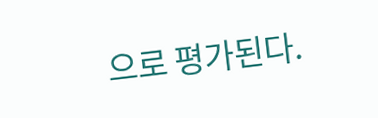으로 평가된다.